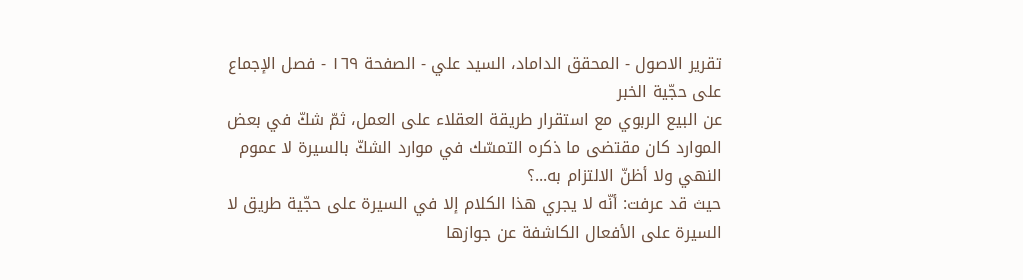تقریر الاصول - المحقق الداماد، السيد علي - الصفحة ١٦٩ - فصل الإجماع على حجّية الخبر
عن البيع الربوي مع استقرار طريقة العقلاء على العمل، ثمّ شكّ في بعض الموارد كان مقتضى ما ذكره التمسّك في موارد الشكّ بالسيرة لا عموم النهي ولا أظنّ الالتزام به...؟
حيث قد عرفت: أنّه لا يجري هذا الكلام إلا في السيرة على حجّية طريق لا السيرة على الأفعال الكاشفة عن جوازها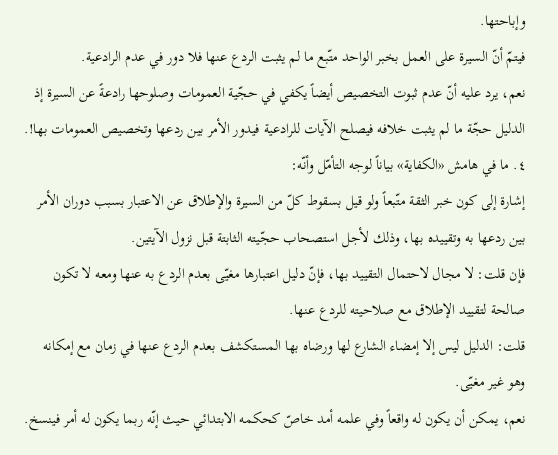وإباحتها.
فيتمّ أنّ السيرة على العمل بخبر الواحد متّبع ما لم يثبت الردع عنها فلا دور في عدم الرادعية.
نعم، يرد عليه أنّ عدم ثبوت التخصيص أيضاً يكفي في حجّية العمومات وصلوحها رادعةً عن السيرة إذ الدليل حجّة ما لم يثبت خلافه فيصلح الآيات للرادعية فيدور الأمر بين ردعها وتخصيص العمومات بها!.
٤. ما في هامش «الكفاية» بياناً لوجه التأمّل وأنّه:
إشارة إلى كون خبر الثقة متّبعاً ولو قيل بسقوط كلّ من السيرة والإطلاق عن الاعتبار بسبب دوران الأمر بين ردعها به وتقييده بها، وذلك لأجل استصحاب حجّيته الثابتة قبل نزول الآيتين.
فإن قلت: لا مجال لاحتمال التقييد بها، فإنّ دليل اعتبارها مغيّى بعدم الردع به عنها ومعه لا تكون صالحة لتقييد الإطلاق مع صلاحيته للردع عنها.
قلت: الدليل ليس إلا إمضاء الشارع لها ورضاه بها المستكشف بعدم الردع عنها في زمان مع إمكانه وهو غير مغيّى.
نعم، يمكن أن يكون له واقعاً وفي علمه أمد خاصّ كحكمه الابتدائي حيث إنّه ربما يكون له أمر فينسخ.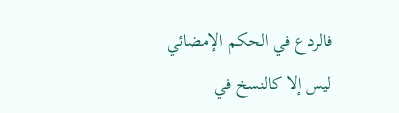فالردع في الحكم الإمضائي ليس إلا كالنسخ في